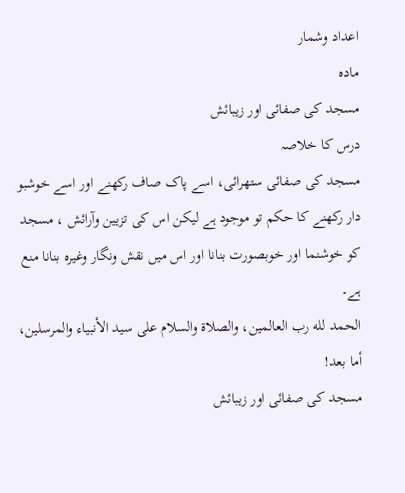اعداد وشمار
مادہ
مسجد کی صفائی اور زیبائش
درس کا خلاصہ
مسجد کی صفائی ستھرائی، اسے پاک صاف رکھنے اور اسے خوشبو دار رکھنے کا حکم تو موجود ہے لیکن اس کی تزیین وآرائش ، مسجد کو خوشنما اور خوبصورت بنانا اور اس میں نقش ونگار وغیرہ بنانا منع ہے۔
الحمد لله رب العالمين، والصلاة والسلام على سيد الأنبياء والمرسلين، أما بعد!
مسجد کی صفائی اور زیبائش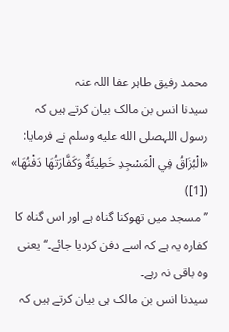محمد رفیق طاہر عفا اللہ عنہ
سیدنا انس بن مالک بیان کرتے ہیں کہ رسول اللہصلى الله عليه وسلم نے فرمایا:
«الْبُزَاقُ فِي الْمَسْجِدِ خَطِيئَةٌ وَكَفَّارَتُهَا دَفْنُهَا» ([1])
’’مسجد میں تھوکنا گناہ ہے اور اس گناہ کا کفارہ یہ ہے کہ اسے دفن کردیا جائے۔‘‘ یعنی وہ باقی نہ رہے۔
سیدنا انس بن مالک ہی بیان کرتے ہیں کہ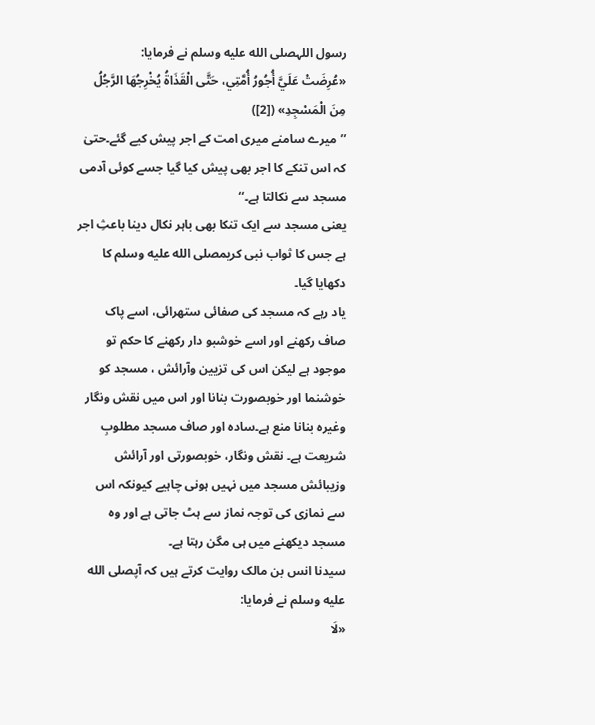رسول اللہصلى الله عليه وسلم نے فرمایا:
«عُرِضَتْ عَلَيَّ أُجُورُ أُمَّتِي، حَتَّى الْقَذَاةُ يُخْرِجُهَا الرَّجُلُ مِنَ الْمَسْجِدِ» ([2])
’’میرے سامنے میری امت کے اجر پیش کیے گئے۔حتیٰ کہ اس تنکے کا اجر بھی پیش کیا گیا جسے کوئی آدمی مسجد سے نکالتا ہے۔‘‘
یعنی مسجد سے ایک تنکا بھی باہر نکال دینا باعثِ اجر ہے جس کا ثواب نبی کریمصلى الله عليه وسلم کا دکھایا گیا۔
یاد رہے کہ مسجد کی صفائی ستھرائی، اسے پاک صاف رکھنے اور اسے خوشبو دار رکھنے کا حکم تو موجود ہے لیکن اس کی تزیین وآرائش ، مسجد کو خوشنما اور خوبصورت بنانا اور اس میں نقش ونگار وغیرہ بنانا منع ہے۔سادہ اور صاف مسجد مطلوبِ شریعت ہے۔ نقش ونگار، خوبصورتی اور آرائش وزیبائش مسجد میں نہیں ہونی چاہیے کیونکہ اس سے نمازی کی توجہ نماز سے ہٹ جاتی ہے اور وہ مسجد دیکھنے میں ہی مگن رہتا ہے۔
سیدنا انس بن مالک روایت کرتے ہیں کہ آپصلى الله عليه وسلم نے فرمایا:
«لَا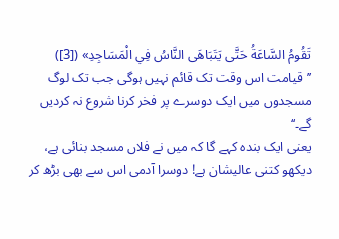تَقُومُ السَّاعَةُ حَتَّى يَتَبَاهَى النَّاسُ فِي الْمَسَاجِدِ» ([3])
’’قیامت اس وقت تک قائم نہیں ہوگی جب تک لوگ مسجدوں میں ایک دوسرے پر فخر کرنا شروع نہ کردیں گے۔‘‘
یعنی ایک بندہ کہے گا کہ میں نے فلاں مسجد بنائی ہے، دیکھو کتنی عالیشان ہے! دوسرا آدمی اس سے بھی بڑھ کر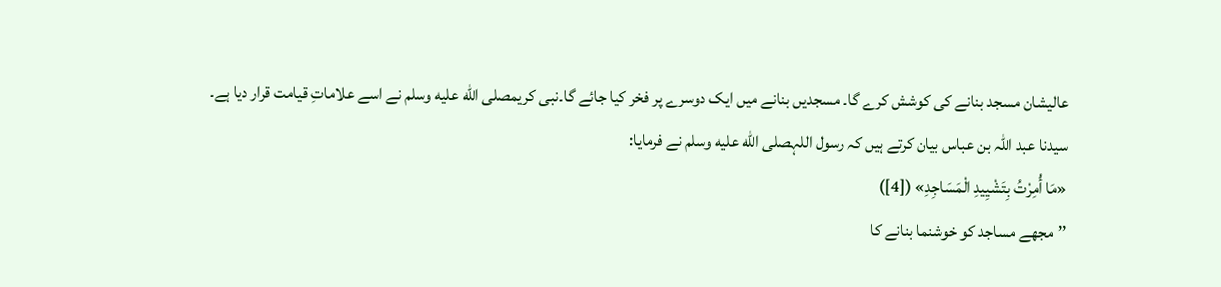عالیشان مسجد بنانے کی کوشش کرے گا۔ مسجدیں بنانے میں ایک دوسرے پر فخر کیا جائے گا۔نبی کریمصلى الله عليه وسلم نے اسے علاماتِ قیامت قرار دیا ہے۔
سیدنا عبد اللہ بن عباس بیان کرتے ہیں کہ رسول اللہصلى الله عليه وسلم نے فرمایا:
«مَا أُمِرْتُ بِتَشْيِيدِ الْمَسَاجِدِ» ([4])
’’مجھے مساجد کو خوشنما بنانے کا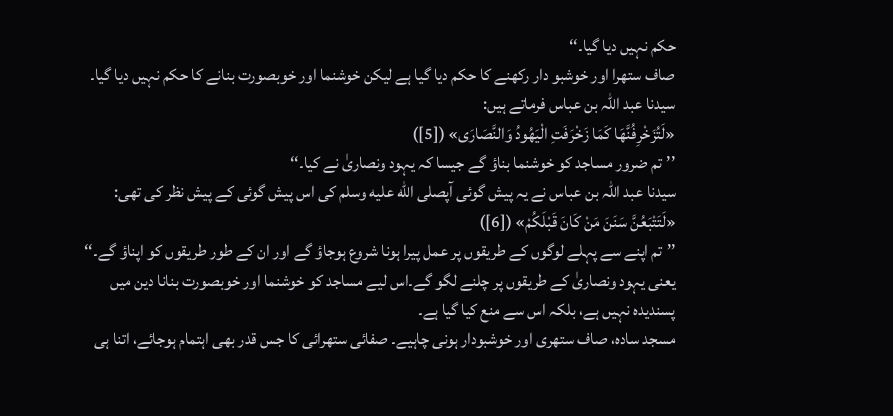حکم نہیں دیا گیا۔‘‘
صاف ستھرا اور خوشبو دار رکھنے کا حکم دیا گیا ہے لیکن خوشنما اور خوبصورت بنانے کا حکم نہیں دیا گیا۔
سیدنا عبد اللہ بن عباس فرماتے ہیں:
«لَتُزَخْرِفُنَّهَا كَمَا زَخْرَفَتِ الْيَهُودُ وَالنَّصَارَى» ([5])
’’تم ضرور مساجد کو خوشنما بناؤ گے جیسا کہ یہود ونصاریٰ نے کیا۔‘‘
سیدنا عبد اللہ بن عباس نے یہ پیش گوئی آپصلى الله عليه وسلم کی اس پیش گوئی کے پیش نظر کی تھی:
«لَتَتْبَعُنَّ سَنَنَ مَنْ كَانَ قَبْلَكُمْ» ([6])
’’تم اپنے سے پہلے لوگوں کے طریقوں پر عمل پیرا ہونا شروع ہوجاؤ گے اور ان کے طور طریقوں کو اپناؤ گے۔‘‘
یعنی یہود ونصاریٰ کے طریقوں پر چلنے لگو گے۔اس لیے مساجد کو خوشنما اور خوبصورت بنانا دین میں پسندیدہ نہیں ہے، بلکہ اس سے منع کیا گیا ہے۔
مسجد سادہ، صاف ستھری اور خوشبودار ہونی چاہیے۔ صفائی ستھرائی کا جس قدر بھی اہتمام ہوجائے، اتنا ہی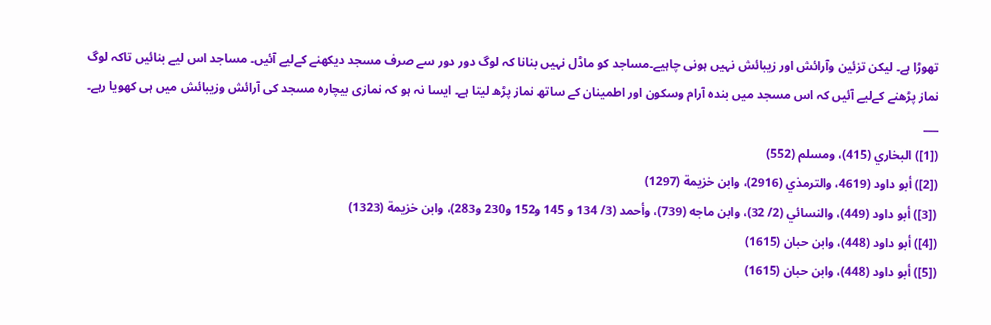تھوڑا ہے۔ لیکن تزئین وآرائش اور زیبائش نہیں ہونی چاہیے۔مساجد کو ماڈل نہیں بنانا کہ لوگ دور دور سے صرف مسجد دیکھنے کےلیے آئیں۔ مساجد اس لیے بنائیں تاکہ لوگ نماز پڑھنے کےلیے آئیں کہ اس مسجد میں بندہ آرام وسکون اور اطمینان کے ساتھ نماز پڑھ لیتا ہے۔ ایسا نہ ہو کہ نمازی بیچارہ مسجد کی آرائش وزیبائش میں ہی کھویا رہے۔
___
([1]) البخاري (415)، ومسلم (552)
([2]) أبو داود (4619، والترمذي (2916)، وابن خزيمة (1297)
([3]) أبو داود (449)، والنسائي (2/ 32)، وابن ماجه (739)، وأحمد (3/ 134 و 145 و152 و230 و283)، وابن خزيمة (1323)
([4]) أبو داود (448)، وابن حبان (1615)
([5]) أبو داود (448)، وابن حبان (1615)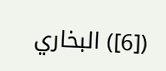([6]) البخاري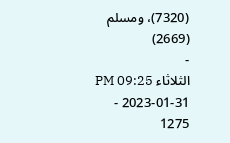(7320)، ومسلم (2669)
-
الثلاثاء PM 09:25
2023-01-31 - 1275